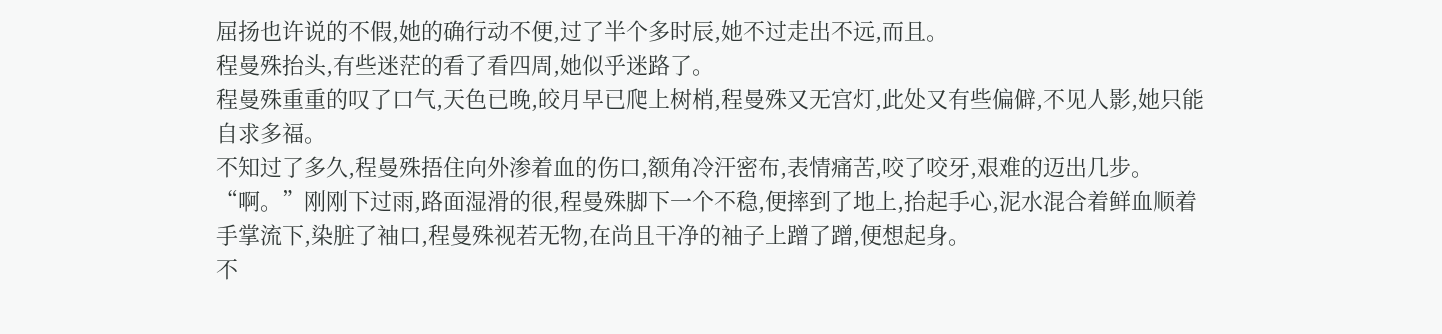屈扬也许说的不假,她的确行动不便,过了半个多时辰,她不过走出不远,而且。
程曼殊抬头,有些迷茫的看了看四周,她似乎迷路了。
程曼殊重重的叹了口气,天色已晚,皎月早已爬上树梢,程曼殊又无宫灯,此处又有些偏僻,不见人影,她只能自求多福。
不知过了多久,程曼殊捂住向外渗着血的伤口,额角冷汗密布,表情痛苦,咬了咬牙,艰难的迈出几步。
“啊。”刚刚下过雨,路面湿滑的很,程曼殊脚下一个不稳,便摔到了地上,抬起手心,泥水混合着鲜血顺着手掌流下,染脏了袖口,程曼殊视若无物,在尚且干净的袖子上蹭了蹭,便想起身。
不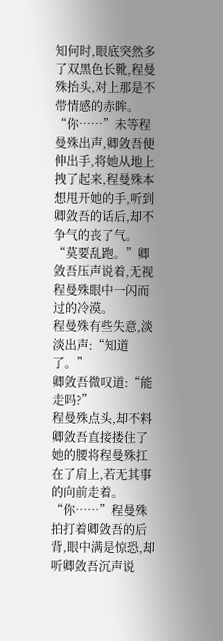知何时,眼底突然多了双黑色长靴,程曼殊抬头,对上那是不带情感的赤眸。
“你……”未等程曼殊出声,卿敛吾便伸出手,将她从地上拽了起来,程曼殊本想甩开她的手,听到卿敛吾的话后,却不争气的丧了气。
“莫要乱跑。”卿敛吾压声说着,无视程曼殊眼中一闪而过的冷漠。
程曼殊有些失意,淡淡出声:“知道了。”
卿敛吾微叹道:“能走吗?”
程曼殊点头,却不料卿敛吾直接搂住了她的腰将程曼殊扛在了肩上,若无其事的向前走着。
“你……”程曼殊拍打着卿敛吾的后背,眼中满是惊恐,却听卿敛吾沉声说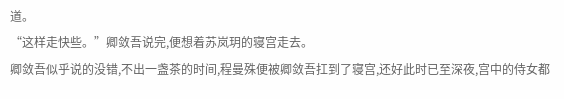道。
“这样走快些。”卿敛吾说完,便想着苏岚玥的寝宫走去。
卿敛吾似乎说的没错,不出一盏茶的时间,程曼殊便被卿敛吾扛到了寝宫,还好此时已至深夜,宫中的侍女都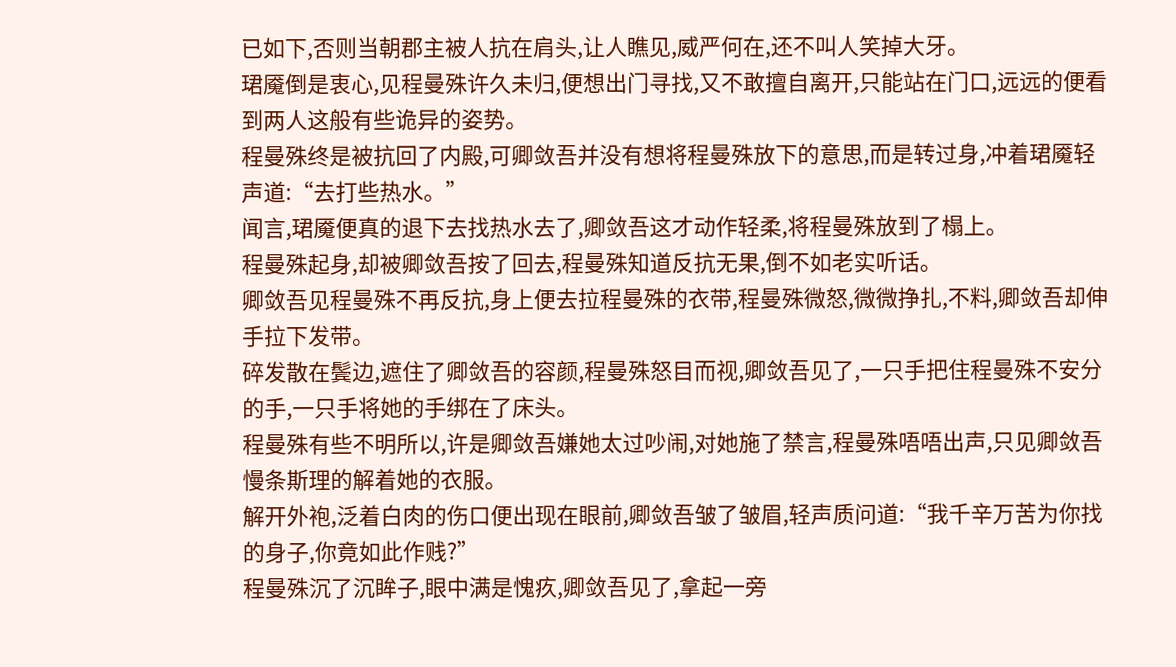已如下,否则当朝郡主被人抗在肩头,让人瞧见,威严何在,还不叫人笑掉大牙。
珺魇倒是衷心,见程曼殊许久未归,便想出门寻找,又不敢擅自离开,只能站在门口,远远的便看到两人这般有些诡异的姿势。
程曼殊终是被抗回了内殿,可卿敛吾并没有想将程曼殊放下的意思,而是转过身,冲着珺魇轻声道:“去打些热水。”
闻言,珺魇便真的退下去找热水去了,卿敛吾这才动作轻柔,将程曼殊放到了榻上。
程曼殊起身,却被卿敛吾按了回去,程曼殊知道反抗无果,倒不如老实听话。
卿敛吾见程曼殊不再反抗,身上便去拉程曼殊的衣带,程曼殊微怒,微微挣扎,不料,卿敛吾却伸手拉下发带。
碎发散在鬓边,遮住了卿敛吾的容颜,程曼殊怒目而视,卿敛吾见了,一只手把住程曼殊不安分的手,一只手将她的手绑在了床头。
程曼殊有些不明所以,许是卿敛吾嫌她太过吵闹,对她施了禁言,程曼殊唔唔出声,只见卿敛吾慢条斯理的解着她的衣服。
解开外袍,泛着白肉的伤口便出现在眼前,卿敛吾皱了皱眉,轻声质问道:“我千辛万苦为你找的身子,你竟如此作贱?”
程曼殊沉了沉眸子,眼中满是愧疚,卿敛吾见了,拿起一旁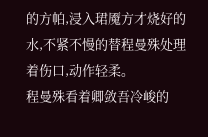的方帕,浸入珺魇方才烧好的水,不紧不慢的替程曼殊处理着伤口,动作轻柔。
程曼殊看着卿敛吾冷峻的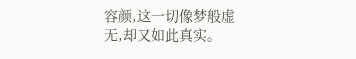容颜,这一切像梦般虚无,却又如此真实。